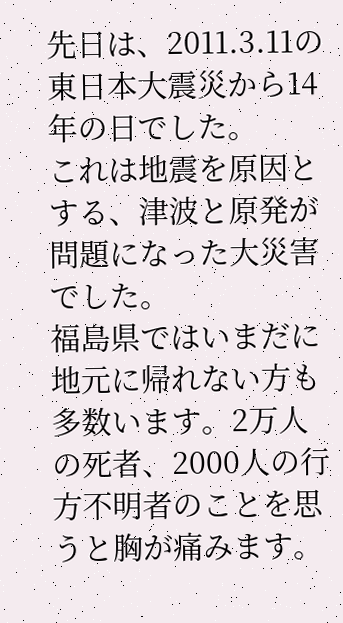先日は、2011.3.11の東日本大震災から14年の日でした。
これは地震を原因とする、津波と原発が問題になった大災害でした。
福島県ではいまだに地元に帰れない方も多数います。2万人の死者、2000人の行方不明者のことを思うと胸が痛みます。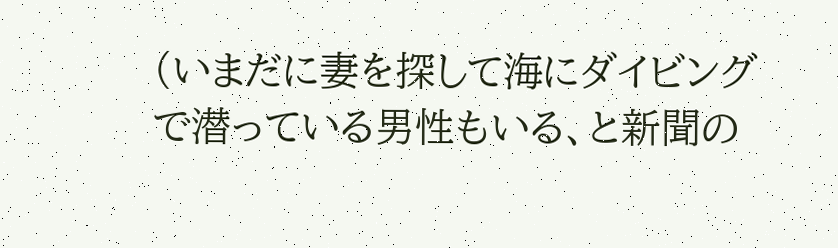(いまだに妻を探して海にダイビングで潜っている男性もいる、と新聞の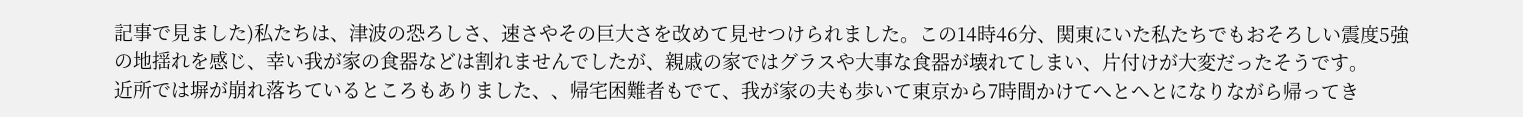記事で見ました)私たちは、津波の恐ろしさ、速さやその巨大さを改めて見せつけられました。この14時46分、関東にいた私たちでもおそろしい震度5強の地揺れを感じ、幸い我が家の食器などは割れませんでしたが、親戚の家ではグラスや大事な食器が壊れてしまい、片付けが大変だったそうです。
近所では塀が崩れ落ちているところもありました、、帰宅困難者もでて、我が家の夫も歩いて東京から7時間かけてへとへとになりながら帰ってき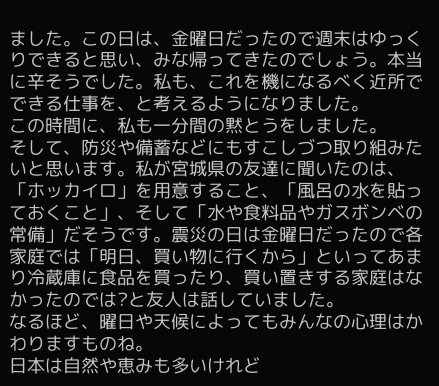ました。この日は、金曜日だったので週末はゆっくりできると思い、みな帰ってきたのでしょう。本当に辛そうでした。私も、これを機になるべく近所でできる仕事を、と考えるようになりました。
この時間に、私も一分間の黙とうをしました。
そして、防災や備蓄などにもすこしづつ取り組みたいと思います。私が宮城県の友達に聞いたのは、「ホッカイロ」を用意すること、「風呂の水を貼っておくこと」、そして「水や食料品やガスボンベの常備」だそうです。震災の日は金曜日だったので各家庭では「明日、買い物に行くから」といってあまり冷蔵庫に食品を買ったり、買い置きする家庭はなかったのでは?と友人は話していました。
なるほど、曜日や天候によってもみんなの心理はかわりますものね。
日本は自然や恵みも多いけれど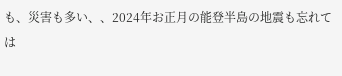も、災害も多い、、2024年お正月の能登半島の地震も忘れては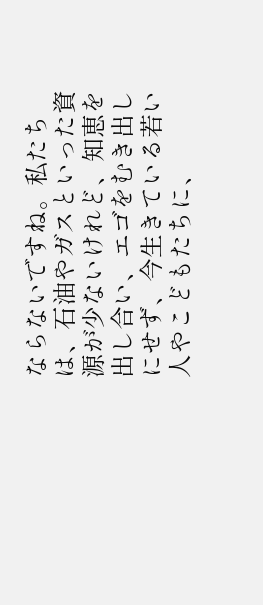ならないですね。私たちは、石油やガスといった資源が少ないけれど、知恵を出し合い、エゴをむき出しにせず、今生きている若い人やこどもたちに、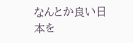なんとか良い日本を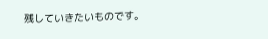残していきたいものです。